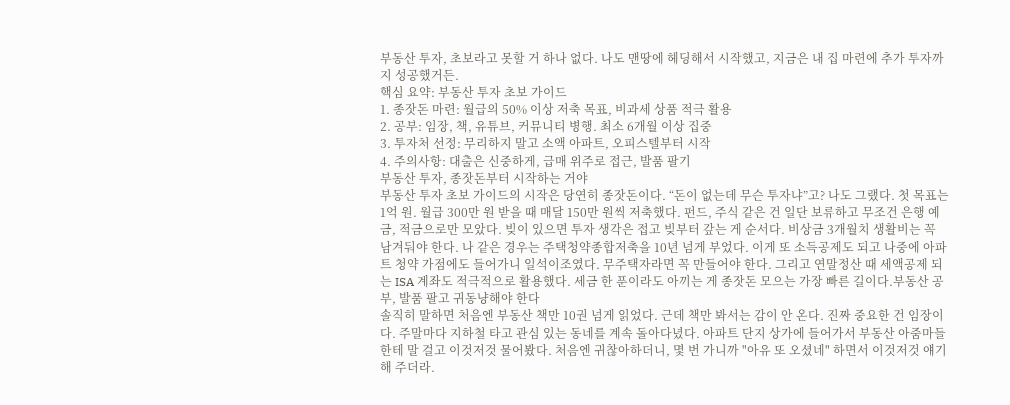부동산 투자, 초보라고 못할 거 하나 없다. 나도 맨땅에 헤딩해서 시작했고, 지금은 내 집 마련에 추가 투자까지 성공했거든.
핵심 요약: 부동산 투자 초보 가이드
1. 종잣돈 마련: 월급의 50% 이상 저축 목표, 비과세 상품 적극 활용
2. 공부: 임장, 책, 유튜브, 커뮤니티 병행. 최소 6개월 이상 집중
3. 투자처 선정: 무리하지 말고 소액 아파트, 오피스텔부터 시작
4. 주의사항: 대출은 신중하게, 급매 위주로 접근, 발품 팔기
부동산 투자, 종잣돈부터 시작하는 거야
부동산 투자 초보 가이드의 시작은 당연히 종잣돈이다. “돈이 없는데 무슨 투자냐”고? 나도 그랬다. 첫 목표는 1억 원. 월급 300만 원 받을 때 매달 150만 원씩 저축했다. 펀드, 주식 같은 건 일단 보류하고 무조건 은행 예금, 적금으로만 모았다. 빚이 있으면 투자 생각은 접고 빚부터 갚는 게 순서다. 비상금 3개월치 생활비는 꼭 남겨둬야 한다. 나 같은 경우는 주택청약종합저축을 10년 넘게 부었다. 이게 또 소득공제도 되고 나중에 아파트 청약 가점에도 들어가니 일석이조였다. 무주택자라면 꼭 만들어야 한다. 그리고 연말정산 때 세액공제 되는 ISA 계좌도 적극적으로 활용했다. 세금 한 푼이라도 아끼는 게 종잣돈 모으는 가장 빠른 길이다.부동산 공부, 발품 팔고 귀동냥해야 한다
솔직히 말하면 처음엔 부동산 책만 10권 넘게 읽었다. 근데 책만 봐서는 감이 안 온다. 진짜 중요한 건 임장이다. 주말마다 지하철 타고 관심 있는 동네를 계속 돌아다녔다. 아파트 단지 상가에 들어가서 부동산 아줌마들한테 말 걸고 이것저것 물어봤다. 처음엔 귀찮아하더니, 몇 번 가니까 "아유 또 오셨네" 하면서 이것저것 얘기해 주더라.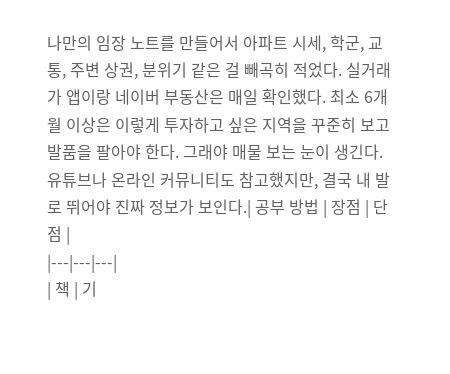나만의 임장 노트를 만들어서 아파트 시세, 학군, 교통, 주변 상권, 분위기 같은 걸 빼곡히 적었다. 실거래가 앱이랑 네이버 부동산은 매일 확인했다. 최소 6개월 이상은 이렇게 투자하고 싶은 지역을 꾸준히 보고 발품을 팔아야 한다. 그래야 매물 보는 눈이 생긴다. 유튜브나 온라인 커뮤니티도 참고했지만, 결국 내 발로 뛰어야 진짜 정보가 보인다.| 공부 방법 | 장점 | 단점 |
|---|---|---|
| 책 | 기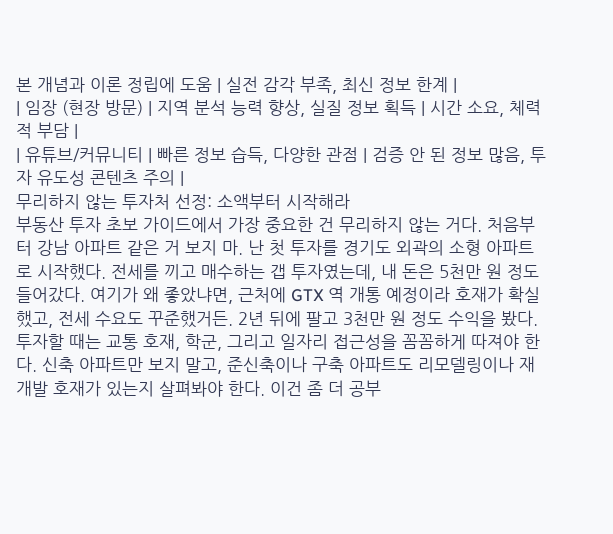본 개념과 이론 정립에 도움 | 실전 감각 부족, 최신 정보 한계 |
| 임장 (현장 방문) | 지역 분석 능력 향상, 실질 정보 획득 | 시간 소요, 체력적 부담 |
| 유튜브/커뮤니티 | 빠른 정보 습득, 다양한 관점 | 검증 안 된 정보 많음, 투자 유도성 콘텐츠 주의 |
무리하지 않는 투자처 선정: 소액부터 시작해라
부동산 투자 초보 가이드에서 가장 중요한 건 무리하지 않는 거다. 처음부터 강남 아파트 같은 거 보지 마. 난 첫 투자를 경기도 외곽의 소형 아파트로 시작했다. 전세를 끼고 매수하는 갭 투자였는데, 내 돈은 5천만 원 정도 들어갔다. 여기가 왜 좋았냐면, 근처에 GTX 역 개통 예정이라 호재가 확실했고, 전세 수요도 꾸준했거든. 2년 뒤에 팔고 3천만 원 정도 수익을 봤다. 투자할 때는 교통 호재, 학군, 그리고 일자리 접근성을 꼼꼼하게 따져야 한다. 신축 아파트만 보지 말고, 준신축이나 구축 아파트도 리모델링이나 재개발 호재가 있는지 살펴봐야 한다. 이건 좀 더 공부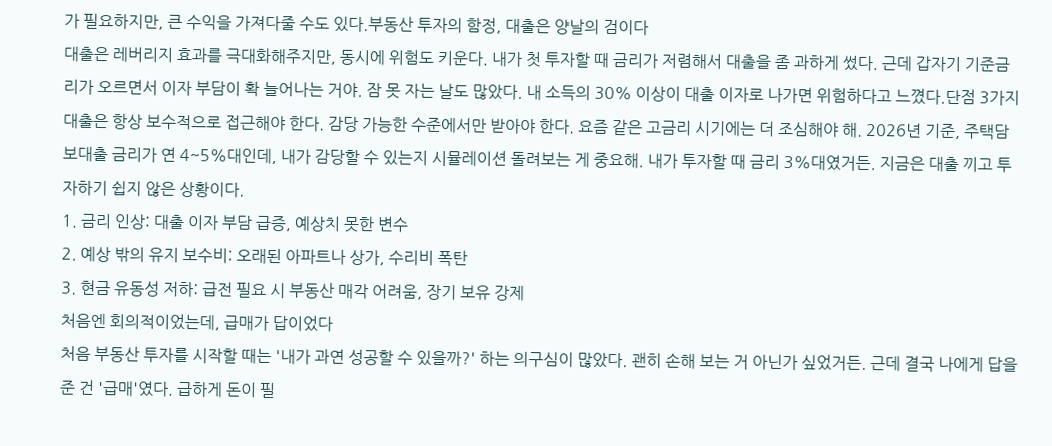가 필요하지만, 큰 수익을 가져다줄 수도 있다.부동산 투자의 함정, 대출은 양날의 검이다
대출은 레버리지 효과를 극대화해주지만, 동시에 위험도 키운다. 내가 첫 투자할 때 금리가 저렴해서 대출을 좀 과하게 썼다. 근데 갑자기 기준금리가 오르면서 이자 부담이 확 늘어나는 거야. 잠 못 자는 날도 많았다. 내 소득의 30% 이상이 대출 이자로 나가면 위험하다고 느꼈다.단점 3가지대출은 항상 보수적으로 접근해야 한다. 감당 가능한 수준에서만 받아야 한다. 요즘 같은 고금리 시기에는 더 조심해야 해. 2026년 기준, 주택담보대출 금리가 연 4~5%대인데, 내가 감당할 수 있는지 시뮬레이션 돌려보는 게 중요해. 내가 투자할 때 금리 3%대였거든. 지금은 대출 끼고 투자하기 쉽지 않은 상황이다.
1. 금리 인상: 대출 이자 부담 급증, 예상치 못한 변수
2. 예상 밖의 유지 보수비: 오래된 아파트나 상가, 수리비 폭탄
3. 현금 유동성 저하: 급전 필요 시 부동산 매각 어려움, 장기 보유 강제
처음엔 회의적이었는데, 급매가 답이었다
처음 부동산 투자를 시작할 때는 '내가 과연 성공할 수 있을까?' 하는 의구심이 많았다. 괜히 손해 보는 거 아닌가 싶었거든. 근데 결국 나에게 답을 준 건 '급매'였다. 급하게 돈이 필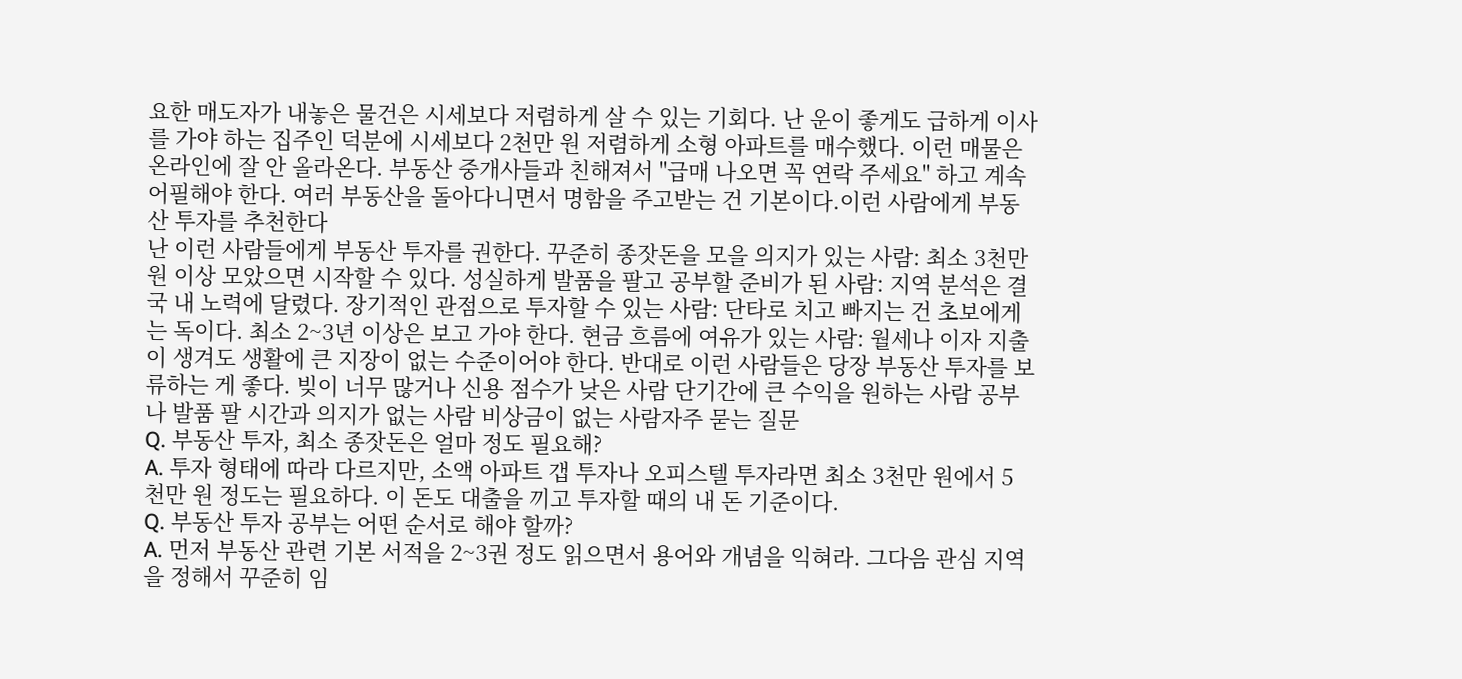요한 매도자가 내놓은 물건은 시세보다 저렴하게 살 수 있는 기회다. 난 운이 좋게도 급하게 이사를 가야 하는 집주인 덕분에 시세보다 2천만 원 저렴하게 소형 아파트를 매수했다. 이런 매물은 온라인에 잘 안 올라온다. 부동산 중개사들과 친해져서 "급매 나오면 꼭 연락 주세요" 하고 계속 어필해야 한다. 여러 부동산을 돌아다니면서 명함을 주고받는 건 기본이다.이런 사람에게 부동산 투자를 추천한다
난 이런 사람들에게 부동산 투자를 권한다. 꾸준히 종잣돈을 모을 의지가 있는 사람: 최소 3천만 원 이상 모았으면 시작할 수 있다. 성실하게 발품을 팔고 공부할 준비가 된 사람: 지역 분석은 결국 내 노력에 달렸다. 장기적인 관점으로 투자할 수 있는 사람: 단타로 치고 빠지는 건 초보에게는 독이다. 최소 2~3년 이상은 보고 가야 한다. 현금 흐름에 여유가 있는 사람: 월세나 이자 지출이 생겨도 생활에 큰 지장이 없는 수준이어야 한다. 반대로 이런 사람들은 당장 부동산 투자를 보류하는 게 좋다. 빚이 너무 많거나 신용 점수가 낮은 사람 단기간에 큰 수익을 원하는 사람 공부나 발품 팔 시간과 의지가 없는 사람 비상금이 없는 사람자주 묻는 질문
Q. 부동산 투자, 최소 종잣돈은 얼마 정도 필요해?
A. 투자 형태에 따라 다르지만, 소액 아파트 갭 투자나 오피스텔 투자라면 최소 3천만 원에서 5천만 원 정도는 필요하다. 이 돈도 대출을 끼고 투자할 때의 내 돈 기준이다.
Q. 부동산 투자 공부는 어떤 순서로 해야 할까?
A. 먼저 부동산 관련 기본 서적을 2~3권 정도 읽으면서 용어와 개념을 익혀라. 그다음 관심 지역을 정해서 꾸준히 임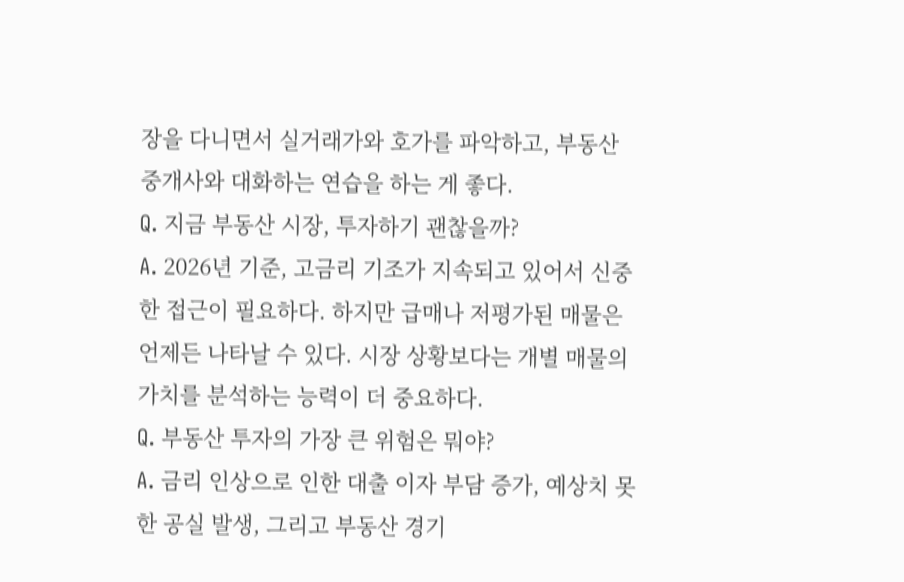장을 다니면서 실거래가와 호가를 파악하고, 부동산 중개사와 대화하는 연습을 하는 게 좋다.
Q. 지금 부동산 시장, 투자하기 괜찮을까?
A. 2026년 기준, 고금리 기조가 지속되고 있어서 신중한 접근이 필요하다. 하지만 급매나 저평가된 매물은 언제든 나타날 수 있다. 시장 상황보다는 개별 매물의 가치를 분석하는 능력이 더 중요하다.
Q. 부동산 투자의 가장 큰 위험은 뭐야?
A. 금리 인상으로 인한 대출 이자 부담 증가, 예상치 못한 공실 발생, 그리고 부동산 경기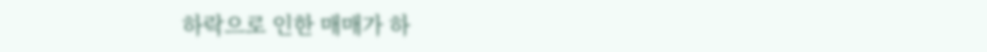하락으로 인한 매매가 하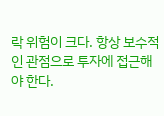락 위험이 크다. 항상 보수적인 관점으로 투자에 접근해야 한다.